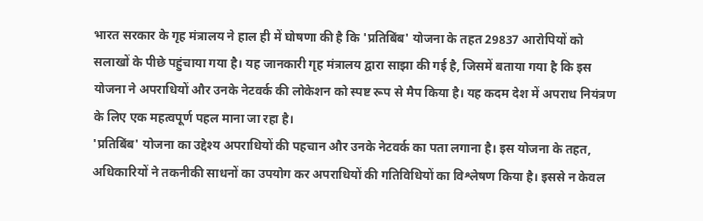भारत सरकार के गृह मंत्रालय ने हाल ही में घोषणा की है कि 'प्रतिबिंब' योजना के तहत 29837 आरोपियों को सलाखों के पीछे पहुंचाया गया है। यह जानकारी गृह मंत्रालय द्वारा साझा की गई है, जिसमें बताया गया है कि इस योजना ने अपराधियों और उनके नेटवर्क की लोकेशन को स्पष्ट रूप से मैप किया है। यह कदम देश में अपराध नियंत्रण के लिए एक महत्वपूर्ण पहल माना जा रहा है।
'प्रतिबिंब' योजना का उद्देश्य अपराधियों की पहचान और उनके नेटवर्क का पता लगाना है। इस योजना के तहत, अधिकारियों ने तकनीकी साधनों का उपयोग कर अपराधियों की गतिविधियों का विश्लेषण किया है। इससे न केवल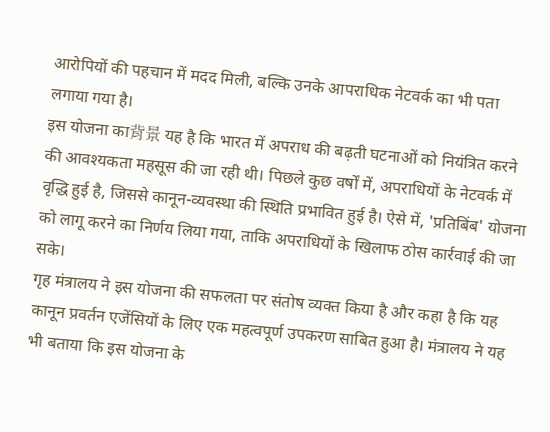आरोपियों की पहचान में मदद मिली, बल्कि उनके आपराधिक नेटवर्क का भी पता लगाया गया है।
इस योजना का背景 यह है कि भारत में अपराध की बढ़ती घटनाओं को नियंत्रित करने की आवश्यकता महसूस की जा रही थी। पिछले कुछ वर्षों में, अपराधियों के नेटवर्क में वृद्धि हुई है, जिससे कानून-व्यवस्था की स्थिति प्रभावित हुई है। ऐसे में, 'प्रतिबिंब' योजना को लागू करने का निर्णय लिया गया, ताकि अपराधियों के खिलाफ ठोस कार्रवाई की जा सके।
गृह मंत्रालय ने इस योजना की सफलता पर संतोष व्यक्त किया है और कहा है कि यह कानून प्रवर्तन एजेंसियों के लिए एक महत्वपूर्ण उपकरण साबित हुआ है। मंत्रालय ने यह भी बताया कि इस योजना के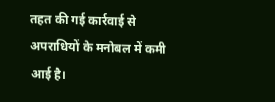तहत की गई कार्रवाई से अपराधियों के मनोबल में कमी आई है।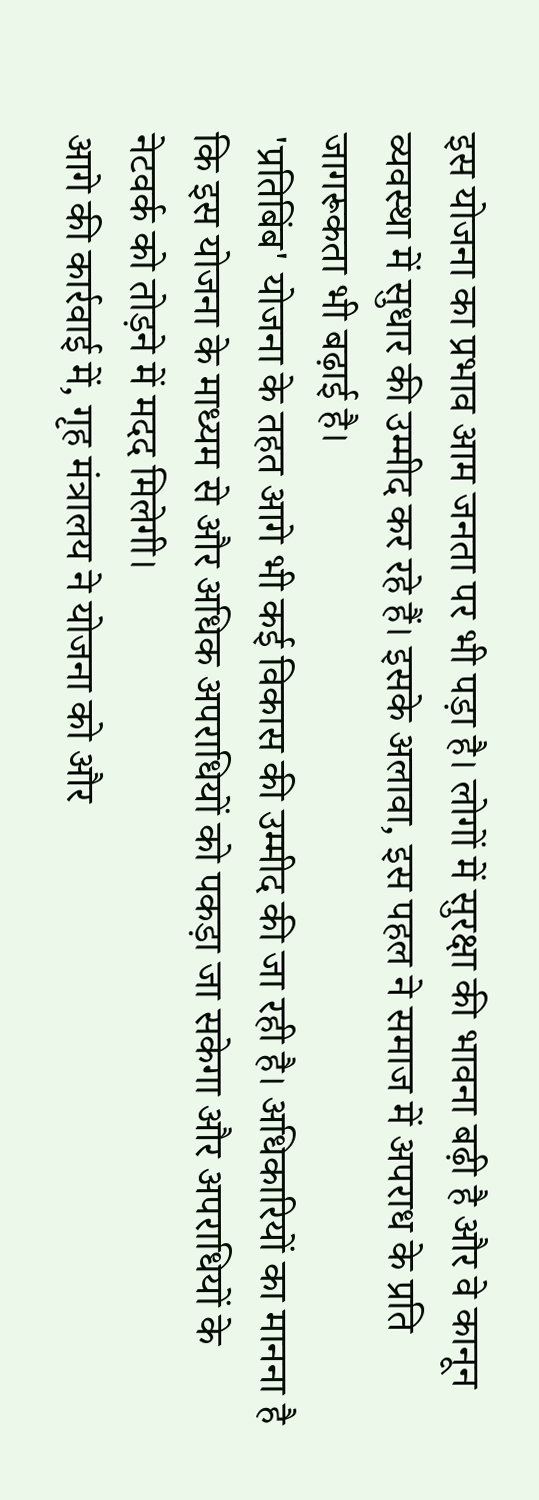इस योजना का प्रभाव आम जनता पर भी पड़ा है। लोगों में सुरक्षा की भावना बढ़ी है और वे कानून व्यवस्था में सुधार की उम्मीद कर रहे हैं। इसके अलावा, इस पहल ने समाज में अपराध के प्रति जागरूकता भी बढ़ाई है।
'प्रतिबिंब' योजना के तहत आगे भी कई विकास की उम्मीद की जा रही है। अधिकारियों का मानना है कि इस योजना के माध्यम से और अधिक अपराधियों को पकड़ा जा सकेगा और अपराधियों के नेटवर्क को तोड़ने में मदद मिलेगी।
आगे की कार्रवाई में, गृह मंत्रालय ने योजना को और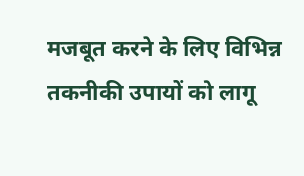मजबूत करने के लिए विभिन्न तकनीकी उपायों को लागू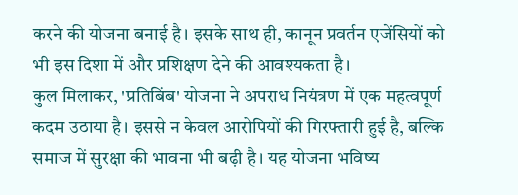करने की योजना बनाई है। इसके साथ ही, कानून प्रवर्तन एजेंसियों को भी इस दिशा में और प्रशिक्षण देने की आवश्यकता है।
कुल मिलाकर, 'प्रतिबिंब' योजना ने अपराध नियंत्रण में एक महत्वपूर्ण कदम उठाया है। इससे न केवल आरोपियों की गिरफ्तारी हुई है, बल्कि समाज में सुरक्षा की भावना भी बढ़ी है। यह योजना भविष्य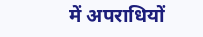में अपराधियों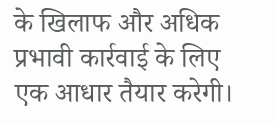के खिलाफ और अधिक प्रभावी कार्रवाई के लिए एक आधार तैयार करेगी।